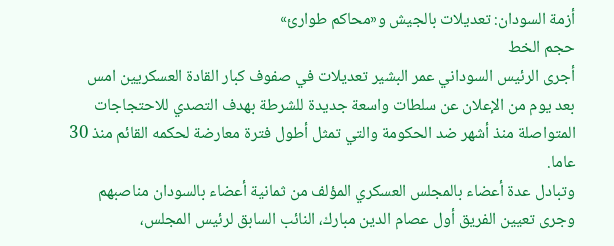أزمة السودان: تعديلات بالجيش و«محاكم طوارئ»
حجم الخط
أجرى الرئيس السوداني عمر البشير تعديلات في صفوف كبار القادة العسكريين امس بعد يوم من الإعلان عن سلطات واسعة جديدة للشرطة بهدف التصدي للاحتجاجات المتواصلة منذ أشهر ضد الحكومة والتي تمثل أطول فترة معارضة لحكمه القائم منذ 30 عاما.
وتبادل عدة أعضاء بالمجلس العسكري المؤلف من ثمانية أعضاء بالسودان مناصبهم وجرى تعيين الفريق أول عصام الدين مبارك، النائب السابق لرئيس المجلس،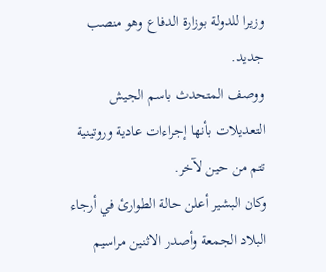وزيرا للدولة بوزارة الدفاع وهو منصب جديد.
ووصف المتحدث باسم الجيش التعديلات بأنها إجراءات عادية وروتينية تتم من حين لآخر.
وكان البشير أعلن حالة الطوارئ في أرجاء البلاد الجمعة وأصدر الاثنين مراسيم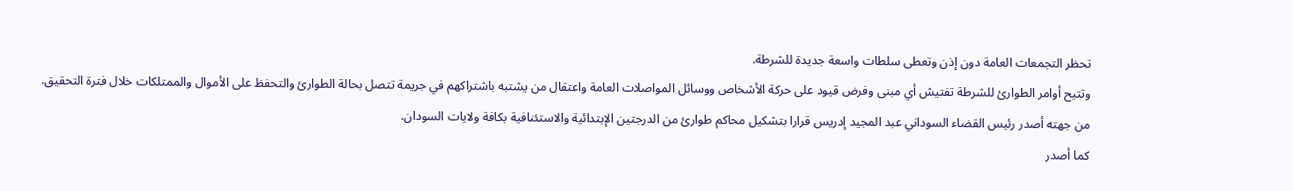تحظر التجمعات العامة دون إذن وتعطى سلطات واسعة جديدة للشرطة.
وتتيح أوامر الطوارئ للشرطة تفتيش أي مبنى وفرض قيود على حركة الأشخاص ووسائل المواصلات العامة واعتقال من يشتبه باشتراكهم في جريمة تتصل بحالة الطوارئ والتحفظ على الأموال والممتلكات خلال فترة التحقيق.
من جهته أصدر رئيس القضاء السوداني عبد المجيد إدريس قرارا بتشكيل محاكم طوارئ من الدرجتين الإبتدائية والاستئنافية بكافة ولايات السودان.
كما أصدر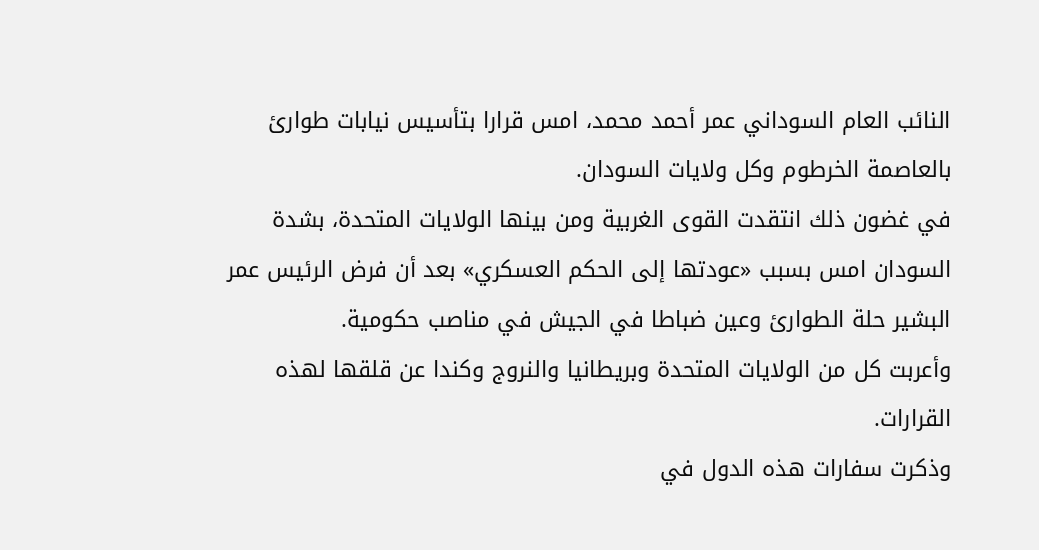النائب العام السوداني عمر أحمد محمد، امس قرارا بتأسيس نيابات طوارئ بالعاصمة الخرطوم وكل ولايات السودان.
في غضون ذلك انتقدت القوى الغربية ومن بينها الولايات المتحدة، بشدة السودان امس بسبب «عودتها إلى الحكم العسكري» بعد أن فرض الرئيس عمر البشير حلة الطوارئ وعين ضباطا في الجيش في مناصب حكومية.
وأعربت كل من الولايات المتحدة وبريطانيا والنروج وكندا عن قلقها لهذه القرارات.
وذكرت سفارات هذه الدول في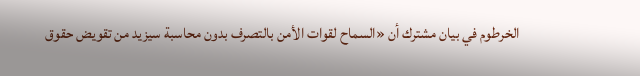الخرطوم في بيان مشترك أن «السماح لقوات الأمن بالتصرف بدون محاسبة سيزيد من تقويض حقوق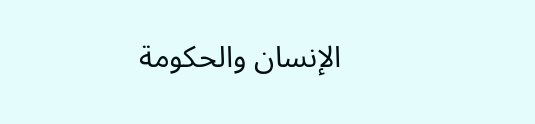الإنسان والحكومة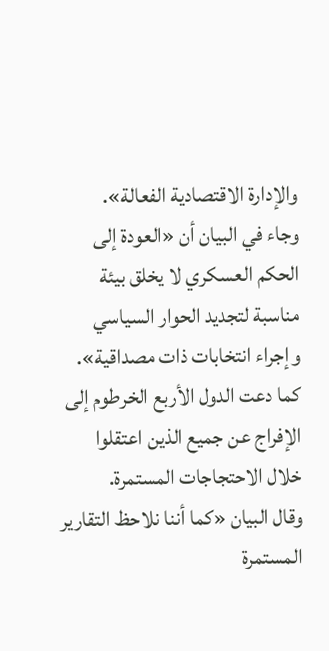والإدارة الاقتصادية الفعالة».
وجاء في البيان أن «العودة إلى الحكم العسكري لا يخلق بيئة مناسبة لتجديد الحوار السياسي وإجراء انتخابات ذات مصداقية».
كما دعت الدول الأربع الخرطوم إلى الإفراج عن جميع الذين اعتقلوا خلال الاحتجاجات المستمرة.
وقال البيان «كما أننا نلاحظ التقارير المستمرة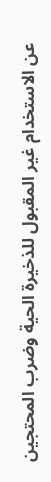عن الاستخدام غير المقبول للذخيرة الحية وضرب المحتجين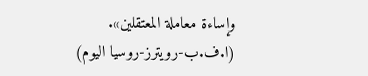وإساءة معاملة المعتقلين».
(ا.ف.ب-رويترز-روسيا اليوم)